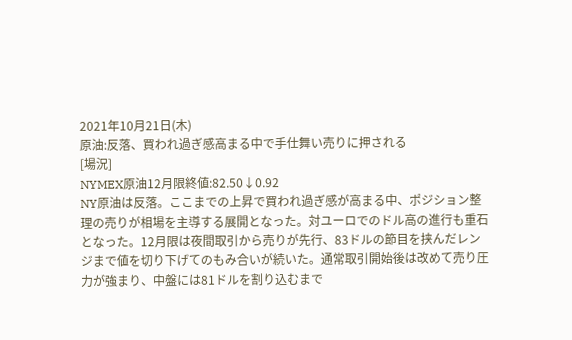2021年10月21日(木)
原油:反落、買われ過ぎ感高まる中で手仕舞い売りに押される
[場況]
NYMEX原油12月限終値:82.50↓0.92
NY原油は反落。ここまでの上昇で買われ過ぎ感が高まる中、ポジション整理の売りが相場を主導する展開となった。対ユーロでのドル高の進行も重石となった。12月限は夜間取引から売りが先行、83ドルの節目を挟んだレンジまで値を切り下げてのもみ合いが続いた。通常取引開始後は改めて売り圧力が強まり、中盤には81ドルを割り込むまで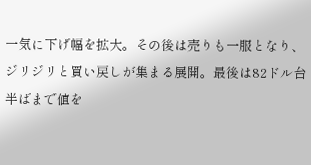一気に下げ幅を拡大。その後は売りも一服となり、ジリジリと買い戻しが集まる展開。最後は82ドル台半ばまで値を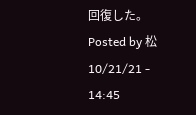回復した。
Posted by 松 10/21/21 - 14:45